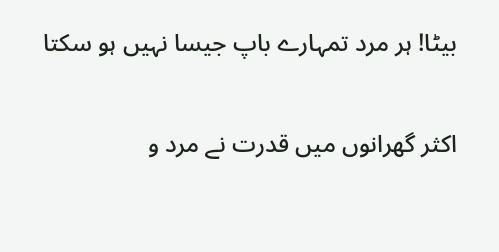بیٹا! ہر مرد تمہارے باپ جیسا نہیں ہو سکتا


اکثر گھرانوں میں قدرت نے مرد و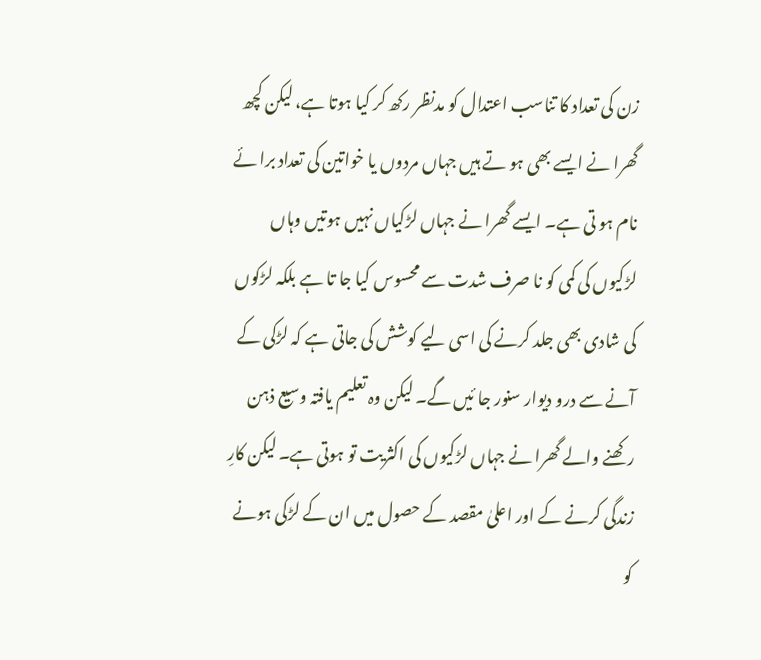زن کی تعداد کا تناسب اعتدال کو مدنظر رکھ کر کیا ہوتا ہے، لیکن کچھ گھرا نے ایسے بھی ہو تے ہیں جہاں مردوں یا خواتین کی تعداد برا ئے نام ہو تی ہے۔ ایسے گھرا نے جہاں لڑکیاں نہیں ہوتیں وہاں لڑکیوں کی کمی کو نا صرف شدت سے محسوس کیا جا تا ہے بلکہ لڑکوں کی شادی بھی جلد کرنے کی اسی لیے کوشش کی جاتی ہے کہ لڑکی کے آنے سے درو دیوار سنور جا ئیں گے۔ لیکن وہ تعلیم یافتہ وسیع ذہن رکھنے والے گھرا نے جہاں لڑکیوں کی اکثریت تو ہوتی ہے۔ لیکن کارِ زندگی کرنے کے اور اعلیٰ مقصد کے حصول میں ان کے لڑکی ہونے کو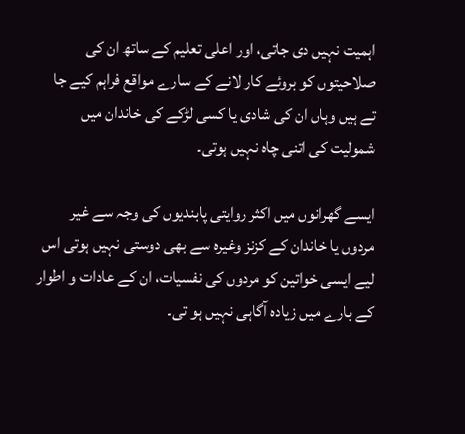اہمیت نہیں دی جاتی، اور اعلی تعلیم کے ساتھ ان کی صلاحیتوں کو بروئے کار لانے کے سارے مواقع فراہم کیے جا تے ہیں وہاں ان کی شادی یا کسی لڑکے کی خاندان میں شمولیت کی اتنی چاہ نہیں ہوتی۔

ایسے گھرانوں میں اکثر روایتی پابندیوں کی وجہ سے غیر مردوں یا خاندان کے کزنز وغیرہ سے بھی دوستی نہیں ہوتی اس لیے ایسی خواتین کو مردوں کی نفسیات، ان کے عادات و اطوار کے بارے میں زیادہ آگاہی نہیں ہو تی۔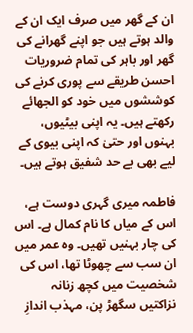ان کے گھر میں صرف ایک ان کے والد ہوتے ہیں جو اپنے گھرانے کی گھر اور باہر کی تمام ضروریات احسن طریقے سے پوری کرنے کی کوششوں میں خود کو الجھائے رکھتے ہیں۔ یہ اپنی بیٹیوں، بہنوں اور حتیٰ کہ اپنی بیوی کے لیے بھی بے حد شفیق ہوتے ہیں۔

فاطمہ میری گہری دوست ہے، اس کے میاں کا نام کمال ہے۔ اس کی چار بہنیں تھیں۔ وہ عمر میں ان سب سے چھوٹا تھا، اس کی شخصیت میں کچھ زنانہ نزاکتیں سگھڑ پن، مہذب اندازِ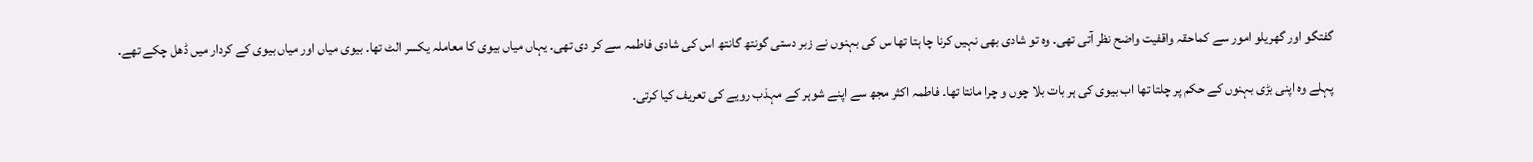گفتگو اور گھریلو امور سے کماحقہ واقفیت واضح نظر آتی تھی۔ وہ تو شادی بھی نہیں کرنا چا ہتا تھا س کی بہنوں نے زبر دستی گونتھ گانتھ اس کی شادی فاطمہ سے کر دی تھی۔ یہاں میاں بیوی کا معاملہ یکسر الٹ تھا۔ بیوی میاں اور میاں بیوی کے کردار میں ڈھل چکے تھے۔

پہلے وہ اپنی بڑی بہنوں کے حکم پر چلتا تھا اب بیوی کی ہر بات بلا چوں و چرا مانتا تھا۔ فاطمہ اکثر مجھ سے اپنے شوہر کے مہذب رویے کی تعریف کیا کرتی۔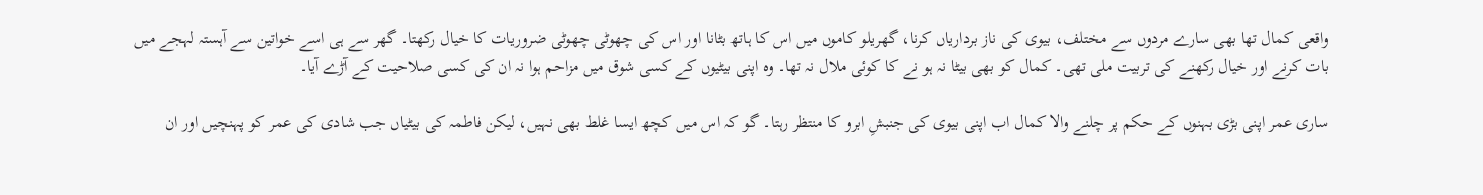واقعی کمال تھا بھی سارے مردوں سے مختلف، بیوی کی ناز برداریاں کرنا، گھریلو کاموں میں اس کا ہاتھ بٹانا اور اس کی چھوٹی چھوٹی ضروریات کا خیال رکھتا۔ گھر سے ہی اسے خواتین سے آہستہ لہجے میں بات کرنے اور خیال رکھنے کی تربیت ملی تھی۔ کمال کو بھی بیٹا نہ ہو نے کا کوئی ملال نہ تھا۔ وہ اپنی بیٹیوں کے کسی شوق میں مزاحم ہوا نہ ان کی کسی صلاحیت کے آڑے آیا۔

ساری عمر اپنی بڑی بہنوں کے حکم پر چلنے والا کمال اب اپنی بیوی کی جنبشِ ابرو کا منتظر رہتا۔ گو کہ اس میں کچھ ایسا غلط بھی نہیں، لیکن فاطمہ کی بیٹیاں جب شادی کی عمر کو پہنچیں اور ان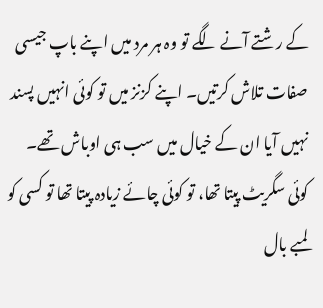کے رشتے آنے لگے تو وہ ہر مرد میں اپنے باپ جیسی صفات تلاش کرتیں۔ اپنے کزنز میں تو کوئی انہیں پسند نہیں آیا ان کے خیال میں سب ہی اوباش تھے۔ کوئی سگریٹ پیتا تھا، تو کوئی چائے زیادہ پیتا تھا تو کسی کو لمبے بال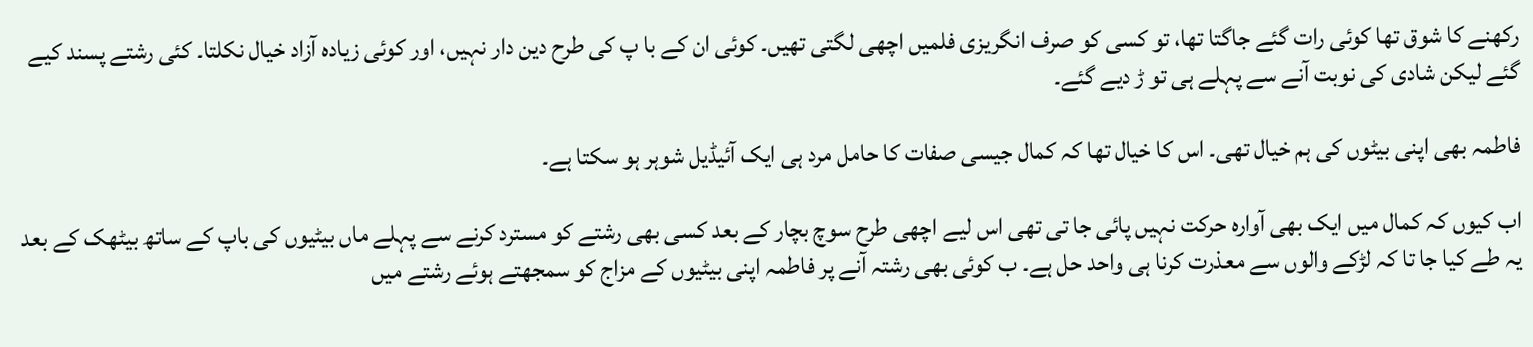رکھنے کا شوق تھا کوئی رات گئے جاگتا تھا، تو کسی کو صرف انگریزی فلمیں اچھی لگتی تھیں۔ کوئی ان کے با پ کی طرح دین دار نہیں، اور کوئی زیادہ آزاد خیال نکلتا۔ کئی رشتے پسند کیے گئے لیکن شادی کی نوبت آنے سے پہلے ہی تو ڑ دیے گئے۔

فاطمہ بھی اپنی بیٹوں کی ہم خیال تھی۔ اس کا خیال تھا کہ کمال جیسی صفات کا حامل مرد ہی ایک آئیڈیل شوہر ہو سکتا ہے۔

اب کیوں کہ کمال میں ایک بھی آوارہ حرکت نہیں پائی جا تی تھی اس لیے اچھی طرح سوچ بچار کے بعد کسی بھی رشتے کو مسترد کرنے سے پہلے ماں بیٹیوں کی باپ کے ساتھ بیٹھک کے بعد یہ طے کیا جا تا کہ لڑکے والوں سے معذرت کرنا ہی واحد حل ہے۔ ب کوئی بھی رشتہ آنے پر فاطمہ اپنی بیٹیوں کے مزاج کو سمجھتے ہوئے رشتے میں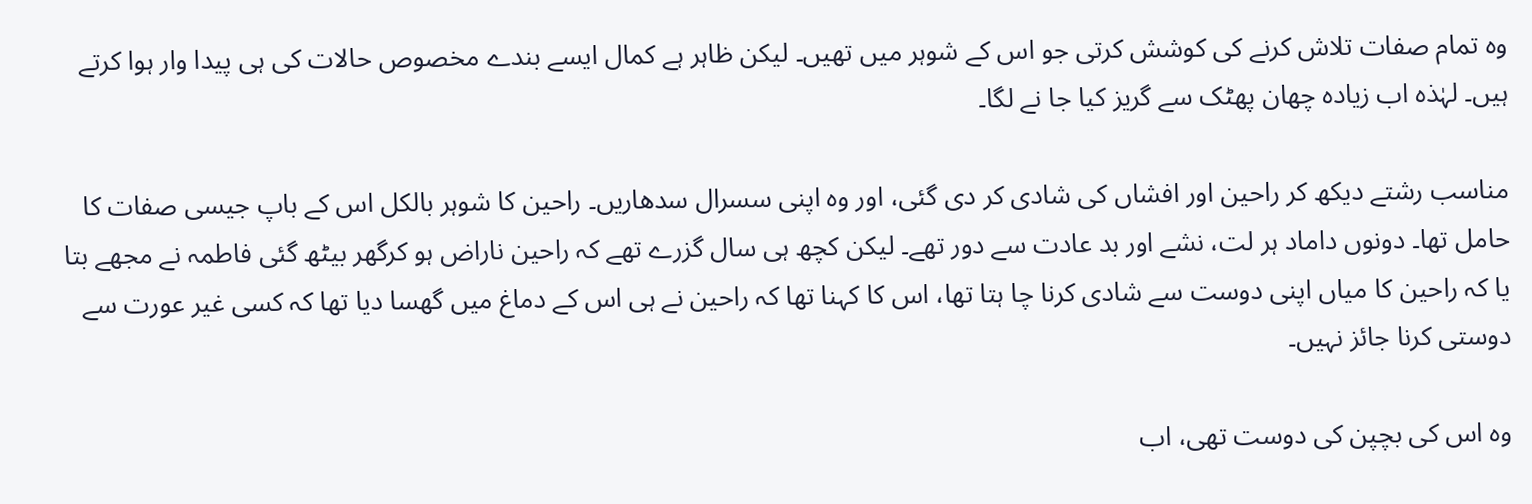وہ تمام صفات تلاش کرنے کی کوشش کرتی جو اس کے شوہر میں تھیں۔ لیکن ظاہر ہے کمال ایسے بندے مخصوص حالات کی ہی پیدا وار ہوا کرتے ہیں۔ لہٰذہ اب زیادہ چھان پھٹک سے گریز کیا جا نے لگا۔

مناسب رشتے دیکھ کر راحین اور افشاں کی شادی کر دی گئی، اور وہ اپنی سسرال سدھاریں۔ راحین کا شوہر بالکل اس کے باپ جیسی صفات کا حامل تھا۔ دونوں داماد ہر لت، نشے اور بد عادت سے دور تھے۔ لیکن کچھ ہی سال گزرے تھے کہ راحین ناراض ہو کرگھر بیٹھ گئی فاطمہ نے مجھے بتا یا کہ راحین کا میاں اپنی دوست سے شادی کرنا چا ہتا تھا، اس کا کہنا تھا کہ راحین نے ہی اس کے دماغ میں گھسا دیا تھا کہ کسی غیر عورت سے دوستی کرنا جائز نہیں۔

وہ اس کی بچپن کی دوست تھی، اب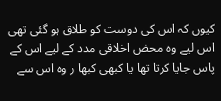کیوں کہ اس کی دوست کو طلاق ہو گئی تھی اس لیے وہ محض اخلاقی مدد کے لیے اس کے پاس جایا کرتا تھا یا کبھی کبھا ر وہ اس سے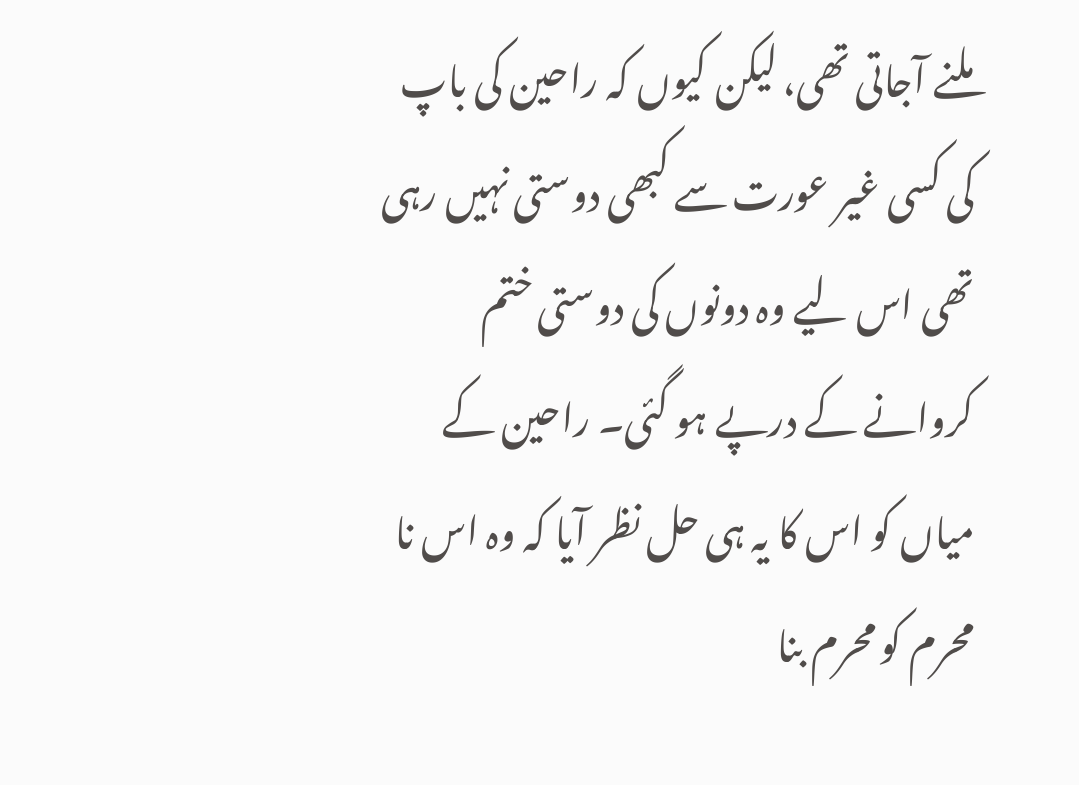ملنے آجاتی تھی، لیکن کیوں کہ راحین کی باپ کی کسی غیر عورت سے کبھی دوستی نہیں رہی تھی اس لیے وہ دونوں کی دوستی ختم کروانے کے درپے ہو گئی۔ راحین کے میاں کو اس کا یہ ہی حل نظر آیا کہ وہ اس نا محرم کو محرم بنا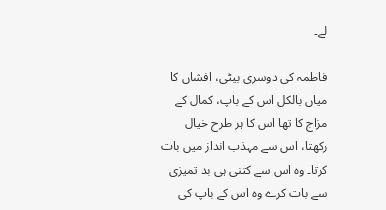لے۔

فاطمہ کی دوسری بیٹی، افشاں کا میاں بالکل اس کے باپ، کمال کے مزاج کا تھا اس کا ہر طرح خیال رکھتا، اس سے مہذب انداز میں بات کرتا۔ وہ اس سے کتنی ہی بد تمیزی سے بات کرے وہ اس کے باپ کی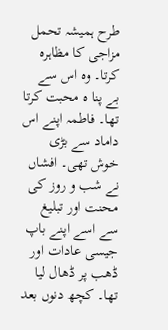طرح ہمیشہ تحمل مزاجی کا مظاہرہ کرتا۔ وہ اس سے بے پنا ہ محبت کرتا تھا۔ فاطمہ اپنے اس داماد سے بڑی خوش تھی۔ افشاں نے شب و روز کی محنت اور تبلیغ سے اسے اپنے باپ جیسی عادات اور ڈھب پر ڈھال لیا تھا۔ کچھ دنوں بعد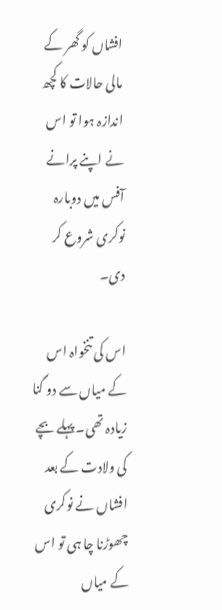افشاں کو گھر کے مالی حالات کا کچھ اندازہ ہوا تو اس نے اپنے پرانے آفس میں دوبارہ نوکری شروع کر دی۔

اس کی تنخواہ اس کے میاں سے دو گنا زیادہ تھی۔ پہلے بچے کی ولادت کے بعد افشاں نے نوکری چھوڑنا چا ہی تو اس کے میاں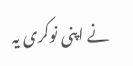نے اپنی نوکری یہ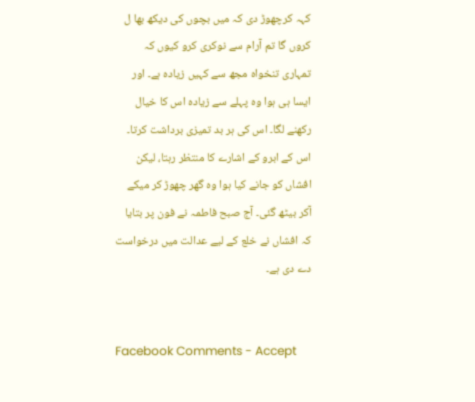کہہ کرچھوڑ دی کہ میں بچوں کی دیکھ بھا ل کروں گا تم آرام سے نوکری کرو کیوں کہ تمہاری تنخواہ مجھ سے کہیں زیادہ ہے۔ اور ایسا ہی ہوا وہ پہلے سے زیادہ اس کا خیال رکھنے لگا۔ اس کی ہر بد تمیزی برداشت کرتا۔ اس کے ابرو کے اشارے کا منتظر رہتا، لیکن افشاں کو جانے کیا ہوا وہ گھر چھوڑ کر میکے آکر بیٹھ گئی۔ آج صبح فاطمہ نے فون پر بتایا کہ افشاں نے خلع کے لیے عدالت میں درخواست دے دی ہے۔


Facebook Comments - Accept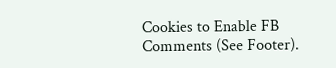Cookies to Enable FB Comments (See Footer).